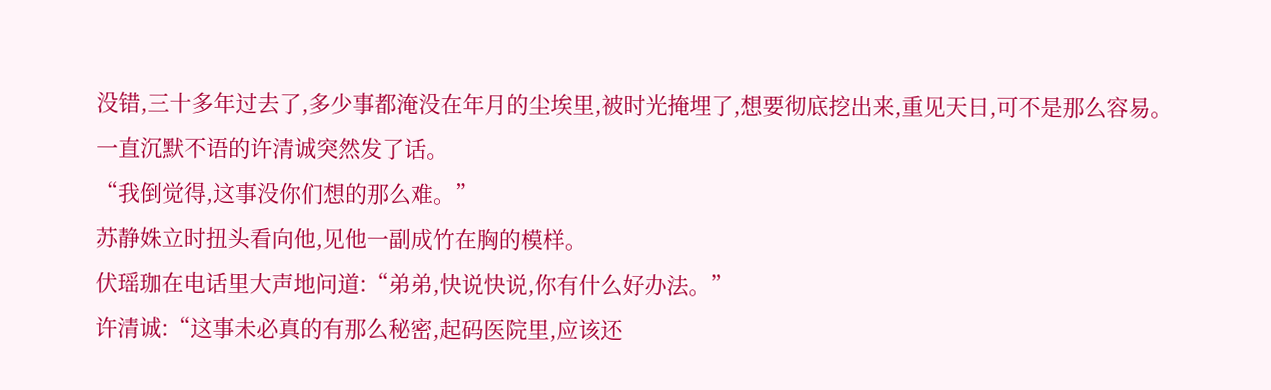没错,三十多年过去了,多少事都淹没在年月的尘埃里,被时光掩埋了,想要彻底挖出来,重见天日,可不是那么容易。
一直沉默不语的许清诚突然发了话。
“我倒觉得,这事没你们想的那么难。”
苏静姝立时扭头看向他,见他一副成竹在胸的模样。
伏瑶珈在电话里大声地问道:“弟弟,快说快说,你有什么好办法。”
许清诚:“这事未必真的有那么秘密,起码医院里,应该还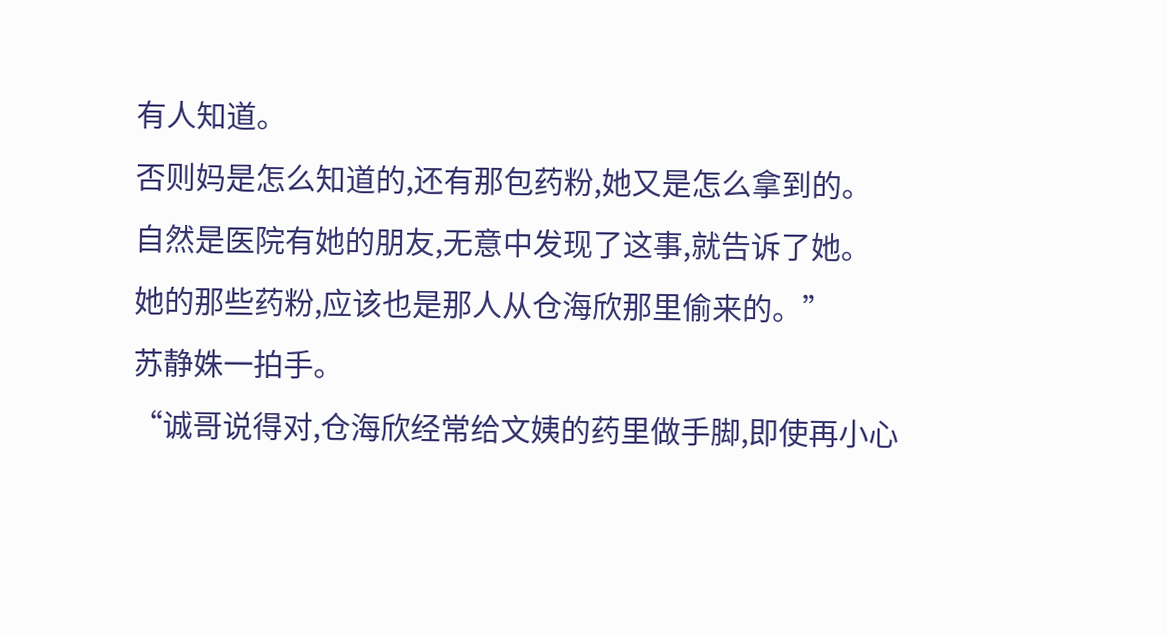有人知道。
否则妈是怎么知道的,还有那包药粉,她又是怎么拿到的。
自然是医院有她的朋友,无意中发现了这事,就告诉了她。
她的那些药粉,应该也是那人从仓海欣那里偷来的。”
苏静姝一拍手。
“诚哥说得对,仓海欣经常给文姨的药里做手脚,即使再小心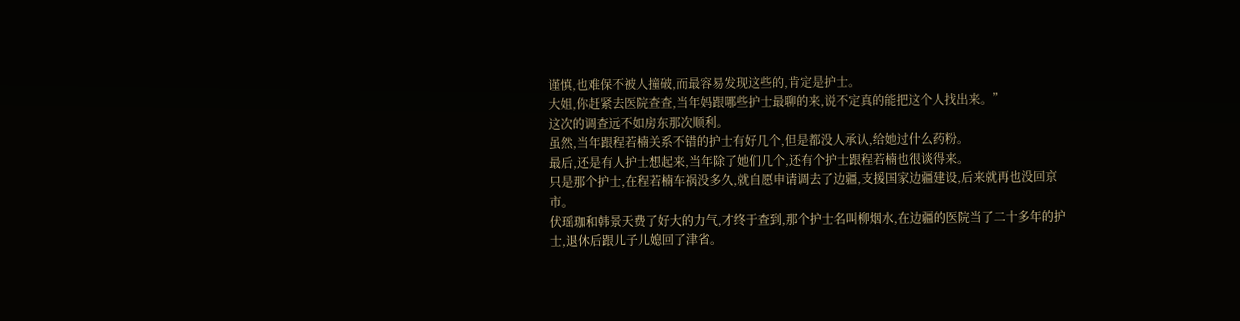谨慎,也难保不被人撞破,而最容易发现这些的,肯定是护士。
大姐,你赶紧去医院查查,当年妈跟哪些护士最聊的来,说不定真的能把这个人找出来。”
这次的调查远不如房东那次顺利。
虽然,当年跟程若楠关系不错的护士有好几个,但是都没人承认,给她过什么药粉。
最后,还是有人护士想起来,当年除了她们几个,还有个护士跟程若楠也很谈得来。
只是那个护士,在程若楠车祸没多久,就自愿申请调去了边疆,支援国家边疆建设,后来就再也没回京市。
伏瑶珈和韩景天费了好大的力气,才终于查到,那个护士名叫柳烟水,在边疆的医院当了二十多年的护士,退休后跟儿子儿媳回了津省。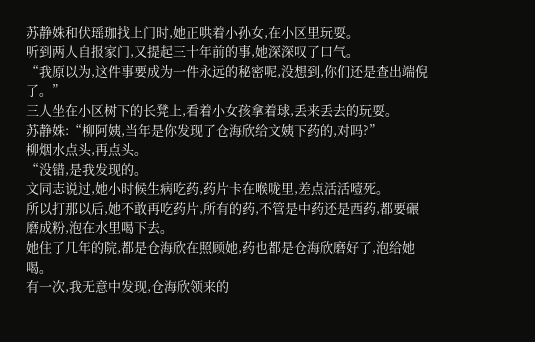苏静姝和伏瑶珈找上门时,她正哄着小孙女,在小区里玩耍。
听到两人自报家门,又提起三十年前的事,她深深叹了口气。
“我原以为,这件事要成为一件永远的秘密呢,没想到,你们还是查出端倪了。”
三人坐在小区树下的长凳上,看着小女孩拿着球,丢来丢去的玩耍。
苏静姝:“柳阿姨,当年是你发现了仓海欣给文姨下药的,对吗?”
柳烟水点头,再点头。
“没错,是我发现的。
文同志说过,她小时候生病吃药,药片卡在喉咙里,差点活活噎死。
所以打那以后,她不敢再吃药片,所有的药,不管是中药还是西药,都要碾磨成粉,泡在水里喝下去。
她住了几年的院,都是仓海欣在照顾她,药也都是仓海欣磨好了,泡给她喝。
有一次,我无意中发现,仓海欣领来的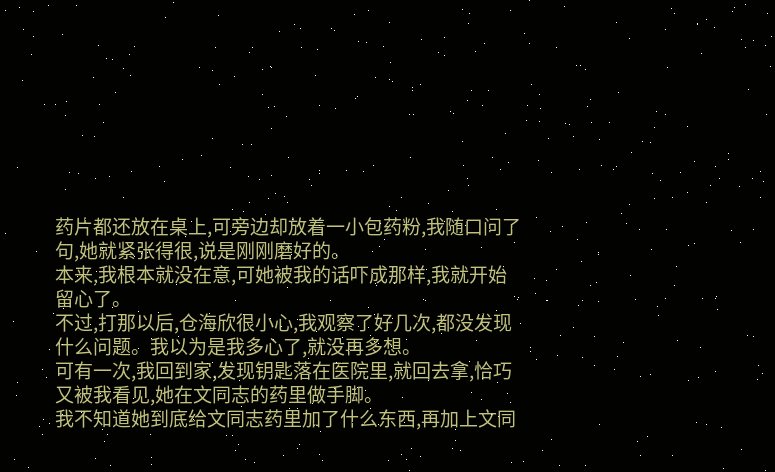药片都还放在桌上,可旁边却放着一小包药粉,我随口问了句,她就紧张得很,说是刚刚磨好的。
本来,我根本就没在意,可她被我的话吓成那样,我就开始留心了。
不过,打那以后,仓海欣很小心,我观察了好几次,都没发现什么问题。我以为是我多心了,就没再多想。
可有一次,我回到家,发现钥匙落在医院里,就回去拿,恰巧又被我看见,她在文同志的药里做手脚。
我不知道她到底给文同志药里加了什么东西,再加上文同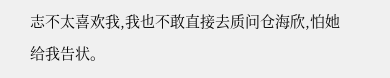志不太喜欢我,我也不敢直接去质问仓海欣,怕她给我告状。